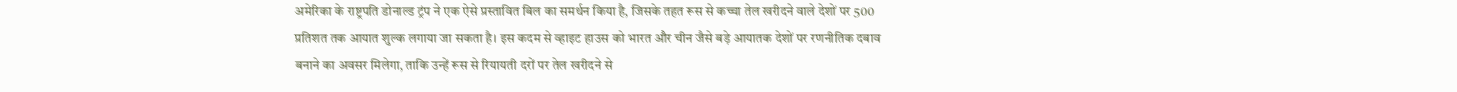अमेरिका के राष्ट्रपति डोनाल्ड ट्रंप ने एक ऐसे प्रस्तावित बिल का समर्थन किया है, जिसके तहत रूस से कच्चा तेल खरीदने वाले देशों पर 500 प्रतिशत तक आयात शुल्क लगाया जा सकता है। इस कदम से व्हाइट हाउस को भारत और चीन जैसे बड़े आयातक देशों पर रणनीतिक दबाव बनाने का अवसर मिलेगा, ताकि उन्हें रूस से रियायती दरों पर तेल खरीदने से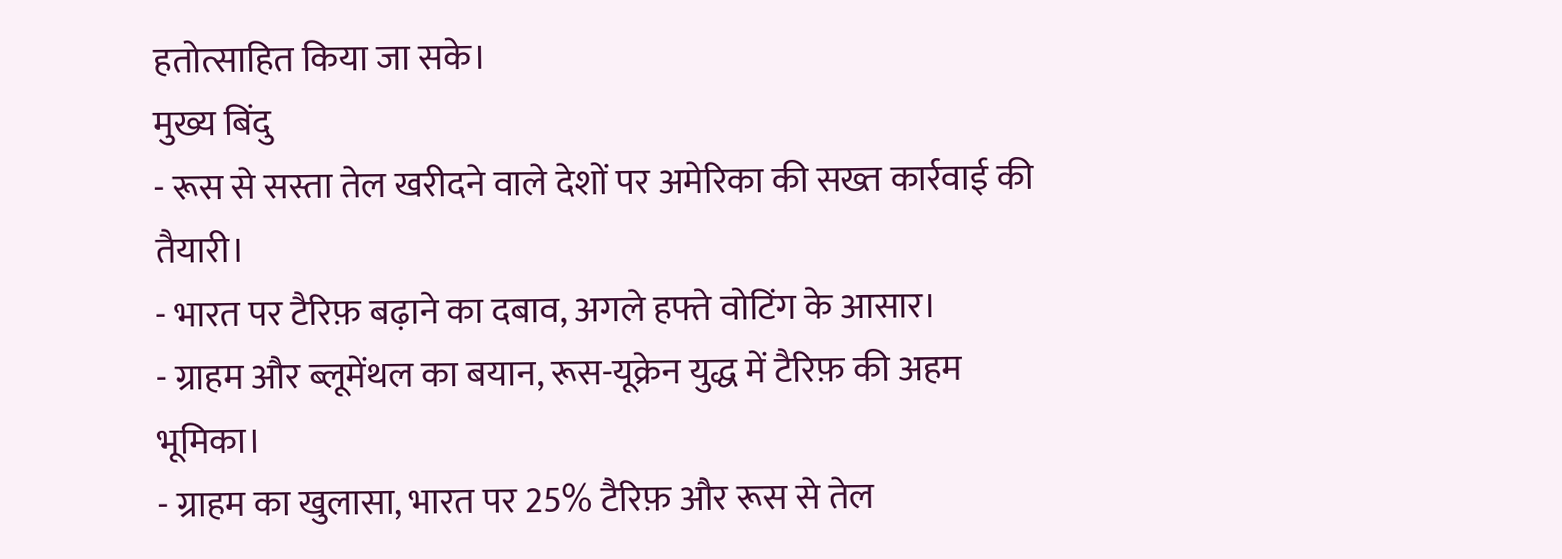हतोत्साहित किया जा सके।
मुख्य बिंदु
- रूस से सस्ता तेल खरीदने वाले देशों पर अमेरिका की सख्त कार्रवाई की तैयारी।
- भारत पर टैरिफ़ बढ़ाने का दबाव, अगले हफ्ते वोटिंग के आसार।
- ग्राहम और ब्लूमेंथल का बयान, रूस-यूक्रेन युद्ध में टैरिफ़ की अहम भूमिका।
- ग्राहम का खुलासा, भारत पर 25% टैरिफ़ और रूस से तेल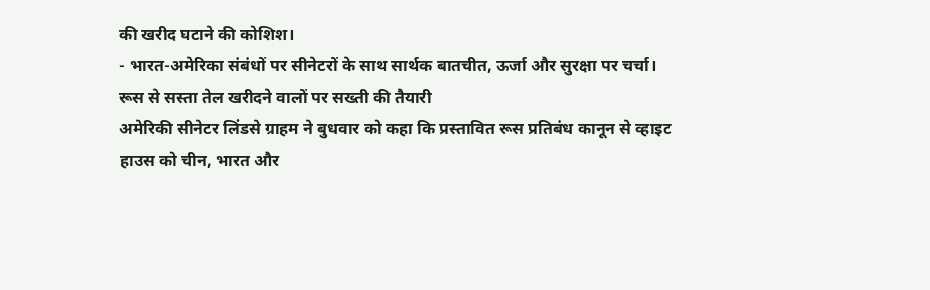की खरीद घटाने की कोशिश।
- भारत-अमेरिका संबंधों पर सीनेटरों के साथ सार्थक बातचीत, ऊर्जा और सुरक्षा पर चर्चा।
रूस से सस्ता तेल खरीदने वालों पर सख्ती की तैयारी
अमेरिकी सीनेटर लिंडसे ग्राहम ने बुधवार को कहा कि प्रस्तावित रूस प्रतिबंध कानून से व्हाइट हाउस को चीन, भारत और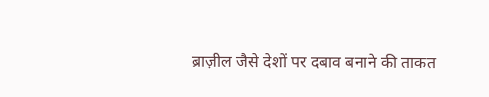ब्राज़ील जैसे देशों पर दबाव बनाने की ताकत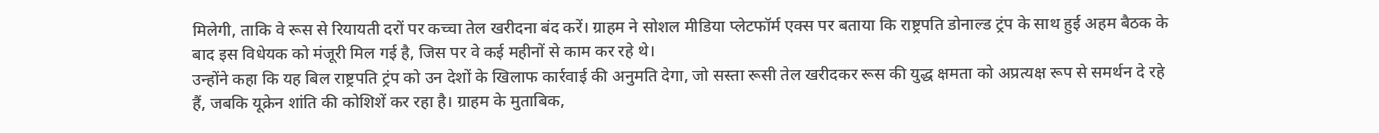मिलेगी, ताकि वे रूस से रियायती दरों पर कच्चा तेल खरीदना बंद करें। ग्राहम ने सोशल मीडिया प्लेटफॉर्म एक्स पर बताया कि राष्ट्रपति डोनाल्ड ट्रंप के साथ हुई अहम बैठक के बाद इस विधेयक को मंजूरी मिल गई है, जिस पर वे कई महीनों से काम कर रहे थे।
उन्होंने कहा कि यह बिल राष्ट्रपति ट्रंप को उन देशों के खिलाफ कार्रवाई की अनुमति देगा, जो सस्ता रूसी तेल खरीदकर रूस की युद्ध क्षमता को अप्रत्यक्ष रूप से समर्थन दे रहे हैं, जबकि यूक्रेन शांति की कोशिशें कर रहा है। ग्राहम के मुताबिक,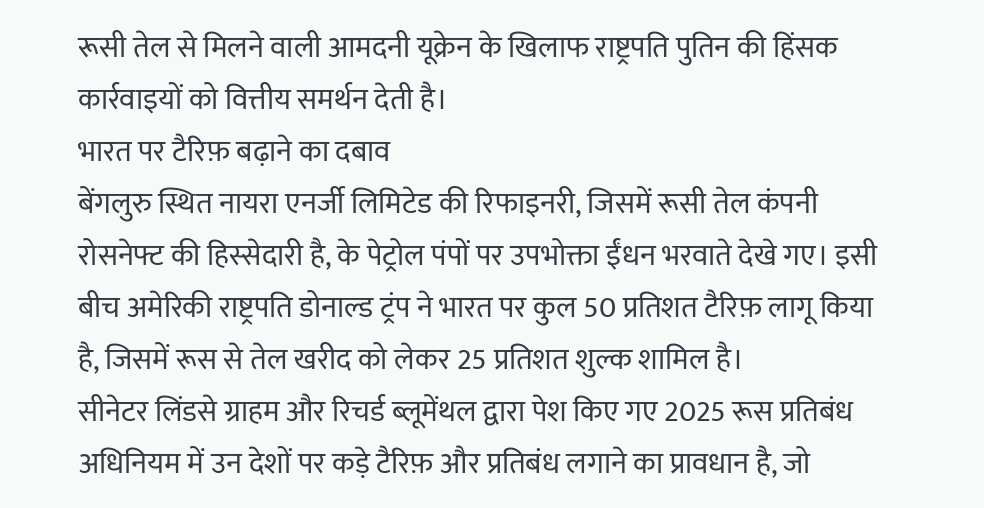रूसी तेल से मिलने वाली आमदनी यूक्रेन के खिलाफ राष्ट्रपति पुतिन की हिंसक कार्रवाइयों को वित्तीय समर्थन देती है।
भारत पर टैरिफ़ बढ़ाने का दबाव
बेंगलुरु स्थित नायरा एनर्जी लिमिटेड की रिफाइनरी, जिसमें रूसी तेल कंपनी रोसनेफ्ट की हिस्सेदारी है, के पेट्रोल पंपों पर उपभोक्ता ईंधन भरवाते देखे गए। इसी बीच अमेरिकी राष्ट्रपति डोनाल्ड ट्रंप ने भारत पर कुल 50 प्रतिशत टैरिफ़ लागू किया है, जिसमें रूस से तेल खरीद को लेकर 25 प्रतिशत शुल्क शामिल है।
सीनेटर लिंडसे ग्राहम और रिचर्ड ब्लूमेंथल द्वारा पेश किए गए 2025 रूस प्रतिबंध अधिनियम में उन देशों पर कड़े टैरिफ़ और प्रतिबंध लगाने का प्रावधान है, जो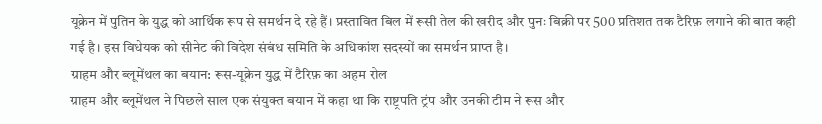यूक्रेन में पुतिन के युद्ध को आर्थिक रूप से समर्थन दे रहे हैं। प्रस्तावित बिल में रूसी तेल की खरीद और पुनः बिक्री पर 500 प्रतिशत तक टैरिफ़ लगाने की बात कही गई है। इस विधेयक को सीनेट की विदेश संबंध समिति के अधिकांश सदस्यों का समर्थन प्राप्त है।
ग्राहम और ब्लूमेंथल का बयान: रूस-यूक्रेन युद्ध में टैरिफ़ का अहम रोल
ग्राहम और ब्लूमेंथल ने पिछले साल एक संयुक्त बयान में कहा था कि राष्ट्रपति ट्रंप और उनकी टीम ने रूस और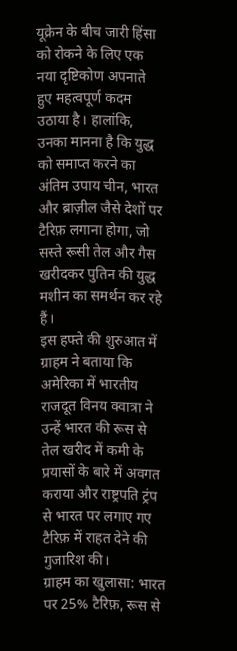यूक्रेन के बीच जारी हिंसा को रोकने के लिए एक नया दृष्टिकोण अपनाते हुए महत्वपूर्ण कदम उठाया है। हालांकि, उनका मानना है कि युद्ध को समाप्त करने का अंतिम उपाय चीन, भारत और ब्राज़ील जैसे देशों पर टैरिफ़ लगाना होगा, जो सस्ते रूसी तेल और गैस खरीदकर पुतिन की युद्ध मशीन का समर्थन कर रहे हैं।
इस हफ्ते की शुरुआत में ग्राहम ने बताया कि अमेरिका में भारतीय राजदूत विनय क्वात्रा ने उन्हें भारत की रूस से तेल खरीद में कमी के प्रयासों के बारे में अवगत कराया और राष्ट्रपति ट्रंप से भारत पर लगाए गए टैरिफ़ में राहत देने की गुजारिश की।
ग्राहम का खुलासा: भारत पर 25% टैरिफ़, रूस से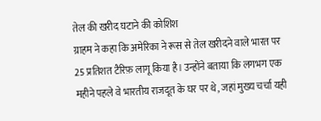तेल की खरीद घटाने की कोशिश
ग्राहम ने कहा कि अमेरिका ने रूस से तेल खरीदने वाले भारत पर 25 प्रतिशत टैरिफ़ लागू किया है। उन्होंने बताया कि लगभग एक महीने पहले वे भारतीय राजदूत के घर पर थे, जहां मुख्य चर्चा यही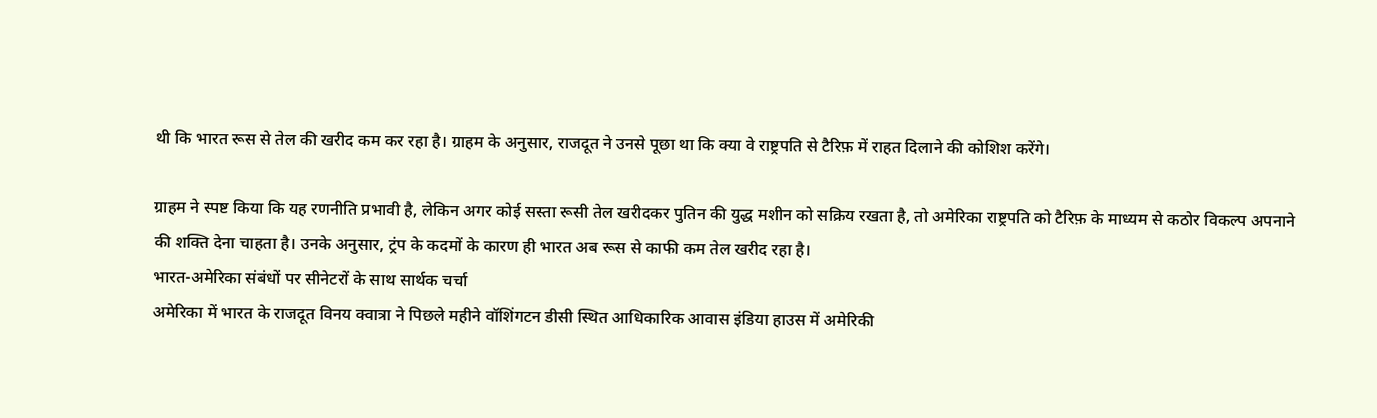थी कि भारत रूस से तेल की खरीद कम कर रहा है। ग्राहम के अनुसार, राजदूत ने उनसे पूछा था कि क्या वे राष्ट्रपति से टैरिफ़ में राहत दिलाने की कोशिश करेंगे।

ग्राहम ने स्पष्ट किया कि यह रणनीति प्रभावी है, लेकिन अगर कोई सस्ता रूसी तेल खरीदकर पुतिन की युद्ध मशीन को सक्रिय रखता है, तो अमेरिका राष्ट्रपति को टैरिफ़ के माध्यम से कठोर विकल्प अपनाने की शक्ति देना चाहता है। उनके अनुसार, ट्रंप के कदमों के कारण ही भारत अब रूस से काफी कम तेल खरीद रहा है।
भारत-अमेरिका संबंधों पर सीनेटरों के साथ सार्थक चर्चा
अमेरिका में भारत के राजदूत विनय क्वात्रा ने पिछले महीने वॉशिंगटन डीसी स्थित आधिकारिक आवास इंडिया हाउस में अमेरिकी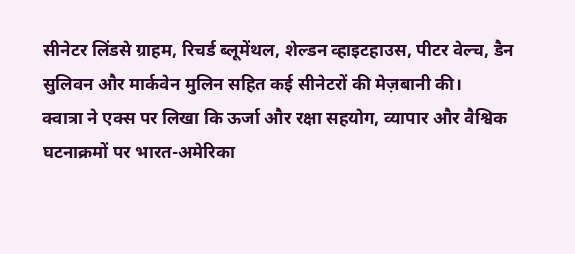सीनेटर लिंडसे ग्राहम, रिचर्ड ब्लूमेंथल, शेल्डन व्हाइटहाउस, पीटर वेल्च, डैन सुलिवन और मार्कवेन मुलिन सहित कई सीनेटरों की मेज़बानी की।
क्वात्रा ने एक्स पर लिखा कि ऊर्जा और रक्षा सहयोग, व्यापार और वैश्विक घटनाक्रमों पर भारत-अमेरिका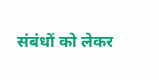संबंधों को लेकर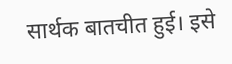सार्थक बातचीत हुई। इसे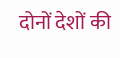दोनों देशों की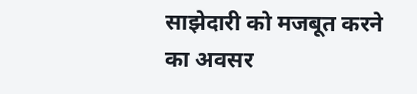साझेदारी को मजबूत करने का अवसर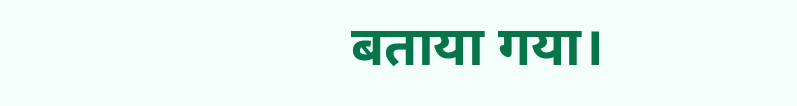बताया गया।